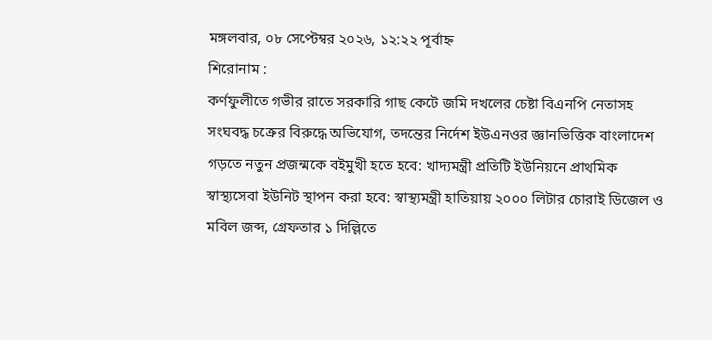মঙ্গলবার, ০৮ সেপ্টেম্বর ২০২৬, ১২:২২ পূর্বাহ্ন
শিরোনাম :
কর্ণফুলীতে গভীর রাতে সরকারি গাছ কেটে জমি দখলের চেষ্টা বিএনপি নেতাসহ সংঘবদ্ধ চক্রের বিরুদ্ধে অভিযোগ, তদন্তের নির্দেশ ইউএনওর জ্ঞানভিত্তিক বাংলাদেশ গড়তে নতুন প্রজন্মকে বইমুখী হতে হবে: খাদ্যমন্ত্রী প্রতিটি ইউনিয়নে প্রাথমিক স্বাস্থ্যসেবা ইউনিট স্থাপন করা হবে: স্বাস্থ্যমন্ত্রী হাতিয়ায় ২০০০ লিটার চোরাই ডিজেল ও মবিল জব্দ, গ্রেফতার ১ দিল্লিতে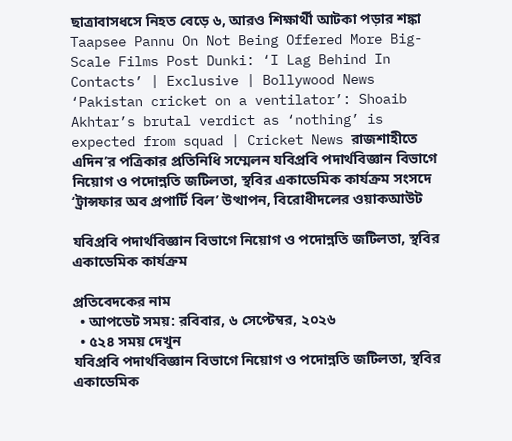ছাত্রাবাসধসে নিহত বেড়ে ৬, আরও শিক্ষার্থী আটকা পড়ার শঙ্কা Taapsee Pannu On Not Being Offered More Big-Scale Films Post Dunki: ‘I Lag Behind In Contacts’ | Exclusive | Bollywood News ‘Pakistan cricket on a ventilator’: Shoaib Akhtar’s brutal verdict as ‘nothing’ is expected from squad | Cricket News রাজশাহীতে এদিন’র পত্রিকার প্রতিনিধি সম্মেলন যবিপ্রবি পদার্থবিজ্ঞান বিভাগে নিয়োগ ও পদোন্নতি জটিলতা, স্থবির একাডেমিক কার্যক্রম সংসদে ‘ট্রান্সফার অব প্রপার্টি বিল’ উত্থাপন, বিরোধীদলের ওয়াকআউট

যবিপ্রবি পদার্থবিজ্ঞান বিভাগে নিয়োগ ও পদোন্নতি জটিলতা, স্থবির একাডেমিক কার্যক্রম

প্রতিবেদকের নাম
  • আপডেট সময়: রবিবার, ৬ সেপ্টেম্বর, ২০২৬
  • ৫২৪ সময় দেখুন
যবিপ্রবি পদার্থবিজ্ঞান বিভাগে নিয়োগ ও পদোন্নতি জটিলতা, স্থবির একাডেমিক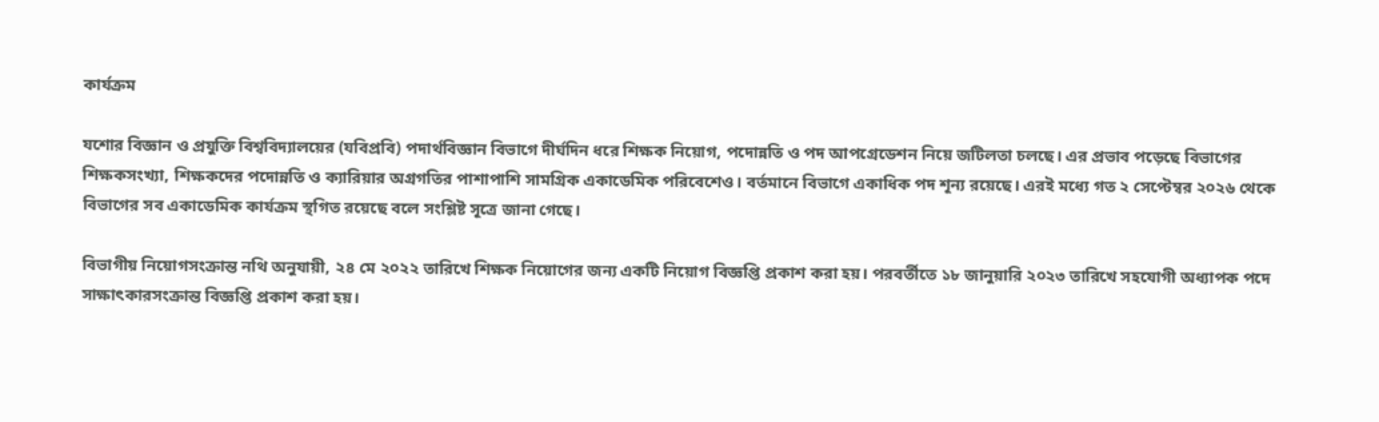কার্যক্রম

যশোর বিজ্ঞান ও প্রযুক্তি বিশ্ববিদ্যালয়ের (যবিপ্রবি) পদার্থবিজ্ঞান বিভাগে দীর্ঘদিন ধরে শিক্ষক নিয়োগ, পদোন্নতি ও পদ আপগ্রেডেশন নিয়ে জটিলতা চলছে। এর প্রভাব পড়েছে বিভাগের শিক্ষকসংখ্যা, শিক্ষকদের পদোন্নতি ও ক্যারিয়ার অগ্রগতির পাশাপাশি সামগ্রিক একাডেমিক পরিবেশেও। বর্তমানে বিভাগে একাধিক পদ শূন্য রয়েছে। এরই মধ্যে গত ২ সেপ্টেম্বর ২০২৬ থেকে বিভাগের সব একাডেমিক কার্যক্রম স্থগিত রয়েছে বলে সংশ্লিষ্ট সূত্রে জানা গেছে।

বিভাগীয় নিয়োগসংক্রান্ত নথি অনুযায়ী, ২৪ মে ২০২২ তারিখে শিক্ষক নিয়োগের জন্য একটি নিয়োগ বিজ্ঞপ্তি প্রকাশ করা হয়। পরবর্তীতে ১৮ জানুয়ারি ২০২৩ তারিখে সহযোগী অধ্যাপক পদে সাক্ষাৎকারসংক্রান্ত বিজ্ঞপ্তি প্রকাশ করা হয়।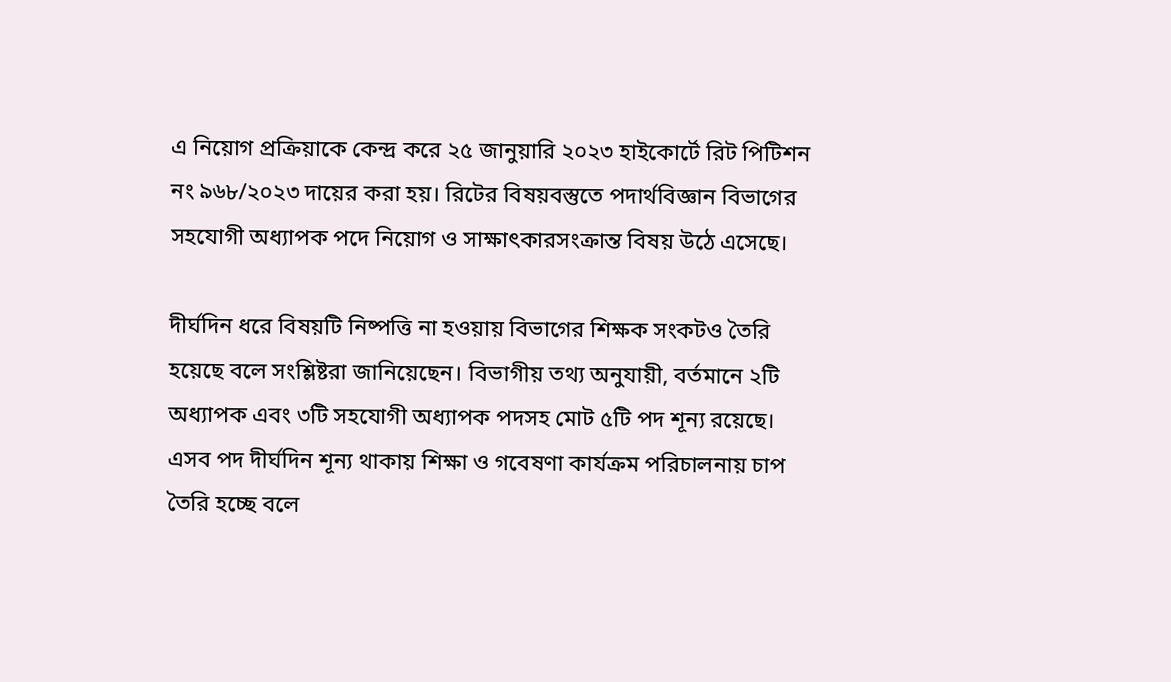এ নিয়োগ প্রক্রিয়াকে কেন্দ্র করে ২৫ জানুয়ারি ২০২৩ হাইকোর্টে রিট পিটিশন নং ৯৬৮/২০২৩ দায়ের করা হয়। রিটের বিষয়বস্তুতে পদার্থবিজ্ঞান বিভাগের সহযোগী অধ্যাপক পদে নিয়োগ ও সাক্ষাৎকারসংক্রান্ত বিষয় উঠে এসেছে।

দীর্ঘদিন ধরে বিষয়টি নিষ্পত্তি না হওয়ায় বিভাগের শিক্ষক সংকটও তৈরি হয়েছে বলে সংশ্লিষ্টরা জানিয়েছেন। বিভাগীয় তথ্য অনুযায়ী, বর্তমানে ২টি অধ্যাপক এবং ৩টি সহযোগী অধ্যাপক পদসহ মোট ৫টি পদ শূন্য রয়েছে। এসব পদ দীর্ঘদিন শূন্য থাকায় শিক্ষা ও গবেষণা কার্যক্রম পরিচালনায় চাপ তৈরি হচ্ছে বলে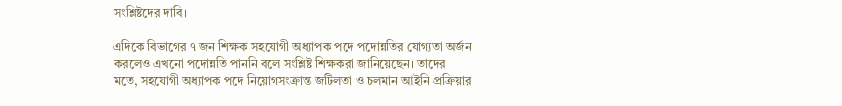সংশ্লিষ্টদের দাবি।

এদিকে বিভাগের ৭ জন শিক্ষক সহযোগী অধ্যাপক পদে পদোন্নতির যোগ্যতা অর্জন করলেও এখনো পদোন্নতি পাননি বলে সংশ্লিষ্ট শিক্ষকরা জানিয়েছেন। তাদের মতে, সহযোগী অধ্যাপক পদে নিয়োগসংক্রান্ত জটিলতা ও চলমান আইনি প্রক্রিয়ার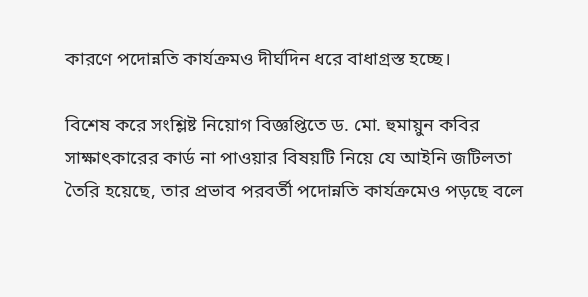কারণে পদোন্নতি কার্যক্রমও দীর্ঘদিন ধরে বাধাগ্রস্ত হচ্ছে।

বিশেষ করে সংশ্লিষ্ট নিয়োগ বিজ্ঞপ্তিতে ড. মো. হুমায়ুন কবির সাক্ষাৎকারের কার্ড না পাওয়ার বিষয়টি নিয়ে যে আইনি জটিলতা তৈরি হয়েছে, তার প্রভাব পরবর্তী পদোন্নতি কার্যক্রমেও পড়ছে বলে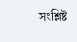সংশ্লিষ্ট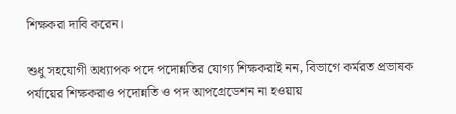শিক্ষকরা দাবি করেন।

শুধু সহযোগী অধ্যাপক পদে পদোন্নতির যোগ্য শিক্ষকরাই নন, বিভাগে কর্মরত প্রভাষক পর্যায়ের শিক্ষকরাও পদোন্নতি ও পদ আপগ্রেডেশন না হওয়ায়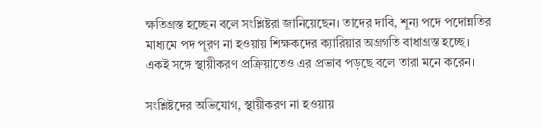ক্ষতিগ্রস্ত হচ্ছেন বলে সংশ্লিষ্টরা জানিয়েছেন। তাদের দাবি, শূন্য পদে পদোন্নতির মাধ্যমে পদ পূরণ না হওয়ায় শিক্ষকদের ক্যারিয়ার অগ্রগতি বাধাগ্রস্ত হচ্ছে। একই সঙ্গে স্থায়ীকরণ প্রক্রিয়াতেও এর প্রভাব পড়ছে বলে তারা মনে করেন।

সংশ্লিষ্টদের অভিযোগ, স্থায়ীকরণ না হওয়ায়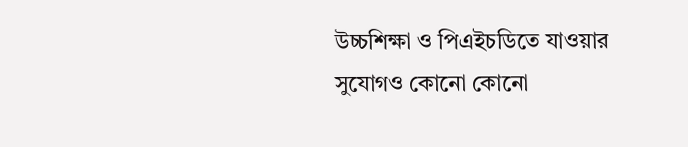উচ্চশিক্ষা ও পিএইচডিতে যাওয়ার সুযোগও কোনো কোনো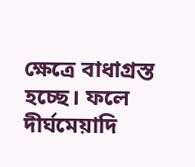ক্ষেত্রে বাধাগ্রস্ত হচ্ছে। ফলে দীর্ঘমেয়াদি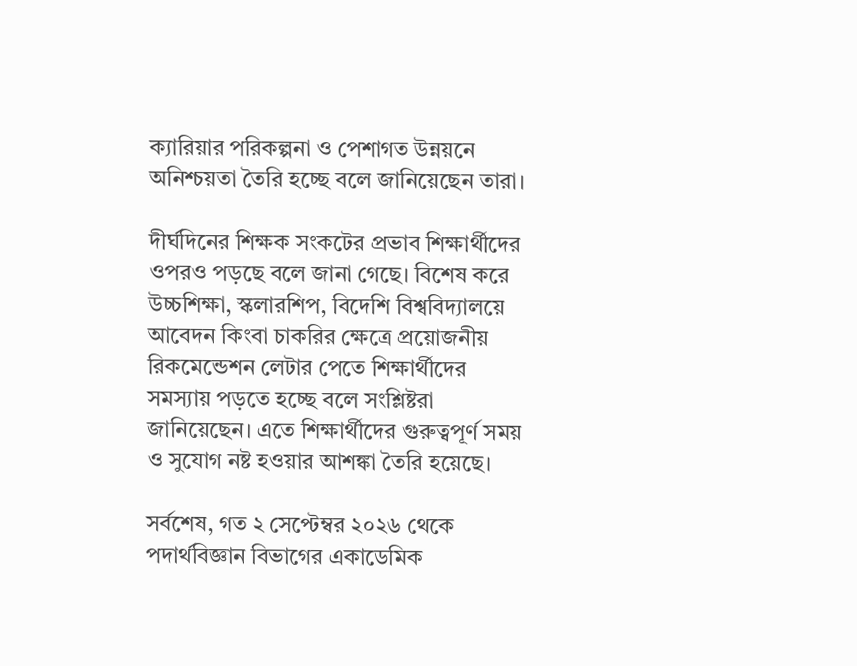ক্যারিয়ার পরিকল্পনা ও পেশাগত উন্নয়নে অনিশ্চয়তা তৈরি হচ্ছে বলে জানিয়েছেন তারা।

দীর্ঘদিনের শিক্ষক সংকটের প্রভাব শিক্ষার্থীদের ওপরও পড়ছে বলে জানা গেছে। বিশেষ করে উচ্চশিক্ষা, স্কলারশিপ, বিদেশি বিশ্ববিদ্যালয়ে আবেদন কিংবা চাকরির ক্ষেত্রে প্রয়োজনীয় রিকমেন্ডেশন লেটার পেতে শিক্ষার্থীদের সমস্যায় পড়তে হচ্ছে বলে সংশ্লিষ্টরা জানিয়েছেন। এতে শিক্ষার্থীদের গুরুত্বপূর্ণ সময় ও সুযোগ নষ্ট হওয়ার আশঙ্কা তৈরি হয়েছে।

সর্বশেষ, গত ২ সেপ্টেম্বর ২০২৬ থেকে পদার্থবিজ্ঞান বিভাগের একাডেমিক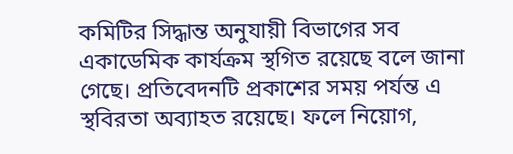কমিটির সিদ্ধান্ত অনুযায়ী বিভাগের সব একাডেমিক কার্যক্রম স্থগিত রয়েছে বলে জানা গেছে। প্রতিবেদনটি প্রকাশের সময় পর্যন্ত এ স্থবিরতা অব্যাহত রয়েছে। ফলে নিয়োগ,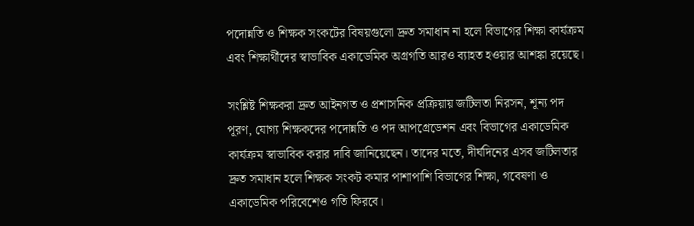পদোন্নতি ও শিক্ষক সংকটের বিষয়গুলো দ্রুত সমাধান না হলে বিভাগের শিক্ষা কার্যক্রম এবং শিক্ষার্থীদের স্বাভাবিক একাডেমিক অগ্রগতি আরও ব্যাহত হওয়ার আশঙ্কা রয়েছে।

সংশ্লিষ্ট শিক্ষকরা দ্রুত আইনগত ও প্রশাসনিক প্রক্রিয়ায় জটিলতা নিরসন, শূন্য পদ পূরণ, যোগ্য শিক্ষকদের পদোন্নতি ও পদ আপগ্রেডেশন এবং বিভাগের একাডেমিক কার্যক্রম স্বাভাবিক করার দাবি জানিয়েছেন। তাদের মতে, দীর্ঘদিনের এসব জটিলতার দ্রুত সমাধান হলে শিক্ষক সংকট কমার পাশাপাশি বিভাগের শিক্ষা, গবেষণা ও একাডেমিক পরিবেশেও গতি ফিরবে।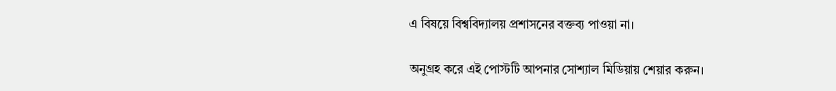এ বিষয়ে বিশ্ববিদ্যালয় প্রশাসনের বক্তব্য পাওয়া না।

অনুগ্রহ করে এই পোস্টটি আপনার সোশ্যাল মিডিয়ায় শেয়ার করুন।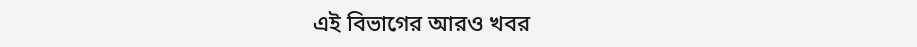এই বিভাগের আরও খবর